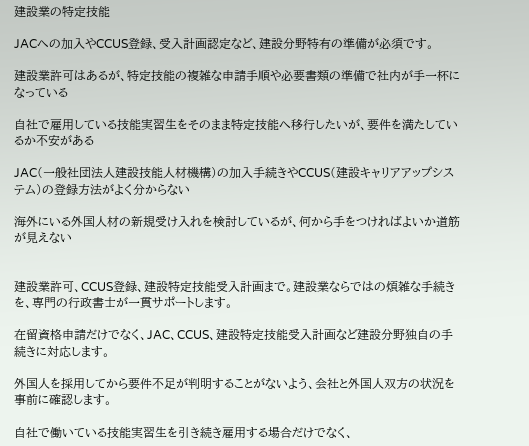建設業の特定技能

JACへの加入やCCUS登録、受入計画認定など、建設分野特有の準備が必須です。

建設業許可はあるが、特定技能の複雑な申請手順や必要書類の準備で社内が手一杯になっている

自社で雇用している技能実習生をそのまま特定技能へ移行したいが、要件を満たしているか不安がある

JAC(一般社団法人建設技能人材機構)の加入手続きやCCUS(建設キャリアアップシステム)の登録方法がよく分からない

海外にいる外国人材の新規受け入れを検討しているが、何から手をつければよいか道筋が見えない


建設業許可、CCUS登録、建設特定技能受入計画まで。建設業ならではの煩雑な手続きを、専門の行政書士が一貫サポートします。

在留資格申請だけでなく、JAC、CCUS、建設特定技能受入計画など建設分野独自の手続きに対応します。

外国人を採用してから要件不足が判明することがないよう、会社と外国人双方の状況を事前に確認します。

自社で働いている技能実習生を引き続き雇用する場合だけでなく、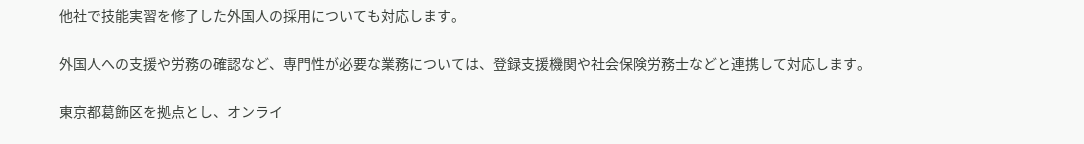他社で技能実習を修了した外国人の採用についても対応します。

外国人への支援や労務の確認など、専門性が必要な業務については、登録支援機関や社会保険労務士などと連携して対応します。

東京都葛飾区を拠点とし、オンライ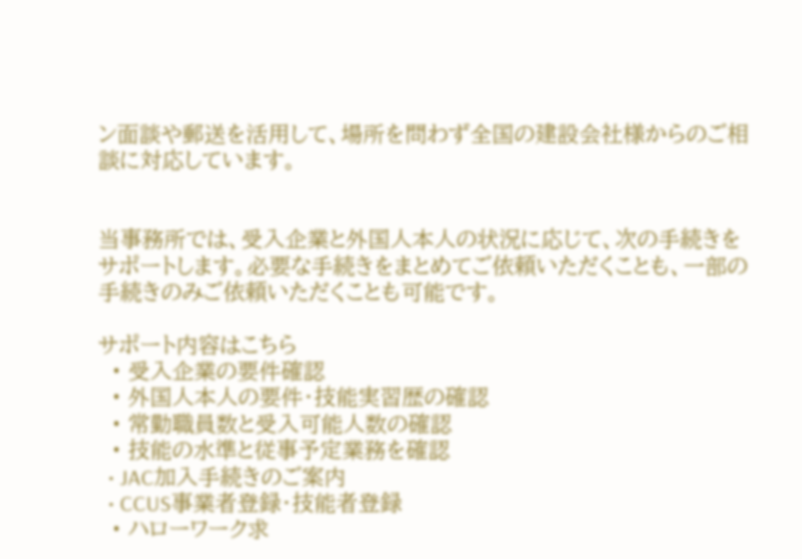ン面談や郵送を活用して、場所を問わず全国の建設会社様からのご相談に対応しています。


当事務所では、受入企業と外国人本人の状況に応じて、次の手続きをサポートします。必要な手続きをまとめてご依頼いただくことも、一部の手続きのみご依頼いただくことも可能です。

サポート内容はこちら
  • 受入企業の要件確認
  • 外国人本人の要件・技能実習歴の確認
  • 常勤職員数と受入可能人数の確認
  • 技能の水準と従事予定業務を確認
  • JAC加入手続きのご案内
  • CCUS事業者登録・技能者登録
  • ハローワーク求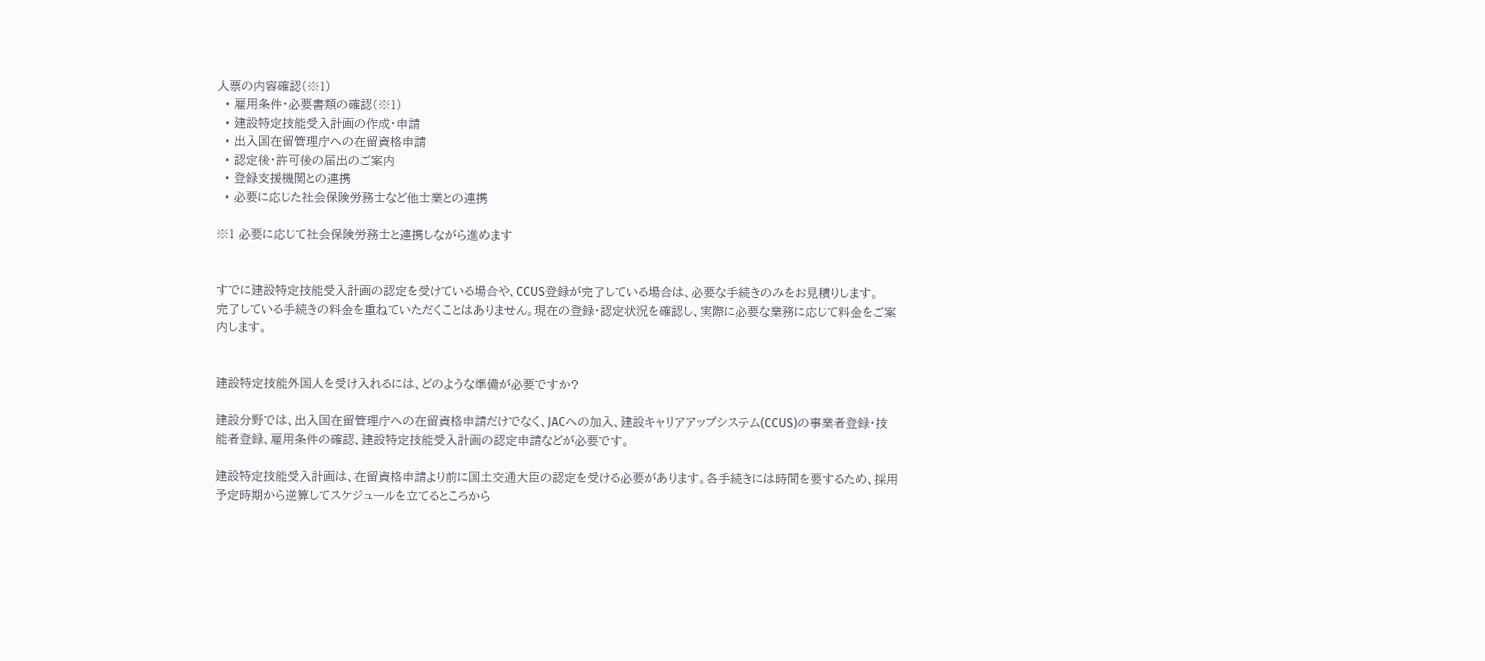人票の内容確認(※1)
  • 雇用条件・必要書類の確認(※1)
  • 建設特定技能受入計画の作成・申請
  • 出入国在留管理庁への在留資格申請
  • 認定後・許可後の届出のご案内
  • 登録支援機関との連携
  • 必要に応じた社会保険労務士など他士業との連携

※1 必要に応じて社会保険労務士と連携しながら進めます


すでに建設特定技能受入計画の認定を受けている場合や、CCUS登録が完了している場合は、必要な手続きのみをお見積りします。
完了している手続きの料金を重ねていただくことはありません。現在の登録・認定状況を確認し、実際に必要な業務に応じて料金をご案内します。


建設特定技能外国人を受け入れるには、どのような準備が必要ですか?

建設分野では、出入国在留管理庁への在留資格申請だけでなく、JACへの加入、建設キャリアアップシステム(CCUS)の事業者登録・技能者登録、雇用条件の確認、建設特定技能受入計画の認定申請などが必要です。

建設特定技能受入計画は、在留資格申請より前に国土交通大臣の認定を受ける必要があります。各手続きには時間を要するため、採用予定時期から逆算してスケジュールを立てるところから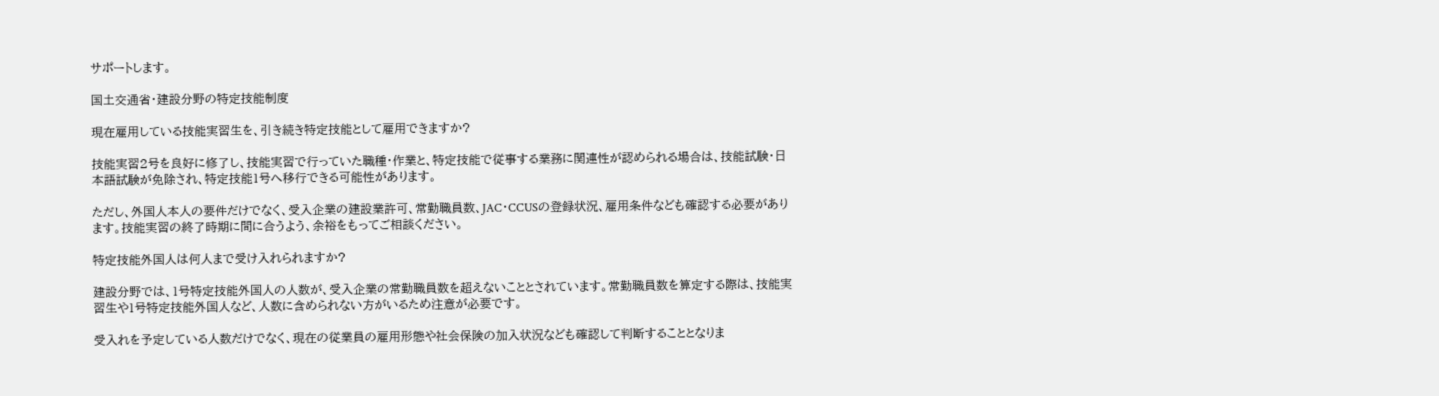サポートします。

国土交通省・建設分野の特定技能制度

現在雇用している技能実習生を、引き続き特定技能として雇用できますか?

技能実習2号を良好に修了し、技能実習で行っていた職種・作業と、特定技能で従事する業務に関連性が認められる場合は、技能試験・日本語試験が免除され、特定技能1号へ移行できる可能性があります。

ただし、外国人本人の要件だけでなく、受入企業の建設業許可、常勤職員数、JAC・CCUSの登録状況、雇用条件なども確認する必要があります。技能実習の終了時期に間に合うよう、余裕をもってご相談ください。

特定技能外国人は何人まで受け入れられますか?

建設分野では、1号特定技能外国人の人数が、受入企業の常勤職員数を超えないこととされています。常勤職員数を算定する際は、技能実習生や1号特定技能外国人など、人数に含められない方がいるため注意が必要です。

受入れを予定している人数だけでなく、現在の従業員の雇用形態や社会保険の加入状況なども確認して判断することとなりま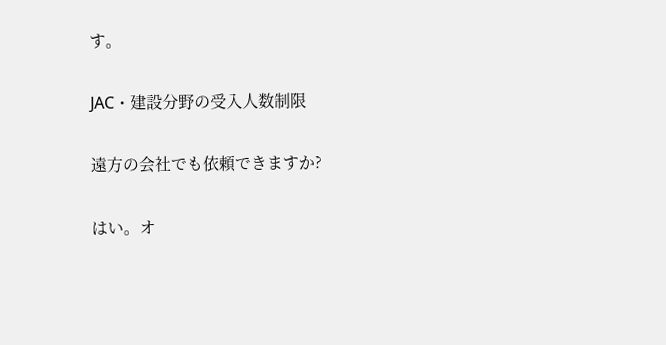す。

JAC・建設分野の受入人数制限

遠方の会社でも依頼できますか?

はい。オ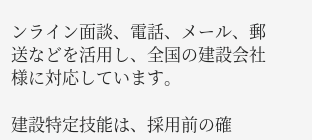ンライン面談、電話、メール、郵送などを活用し、全国の建設会社様に対応しています。

建設特定技能は、採用前の確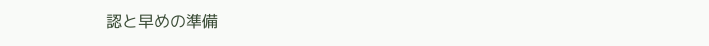認と早めの準備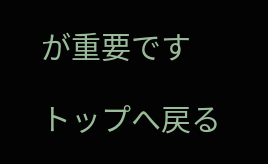が重要です

トップへ戻る